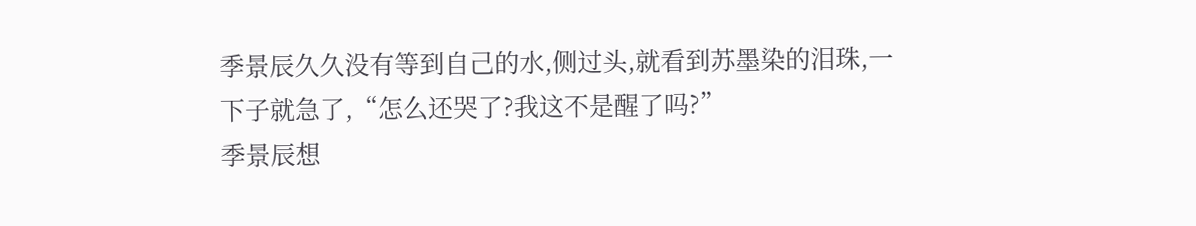季景辰久久没有等到自己的水,侧过头,就看到苏墨染的泪珠,一下子就急了,“怎么还哭了?我这不是醒了吗?”
季景辰想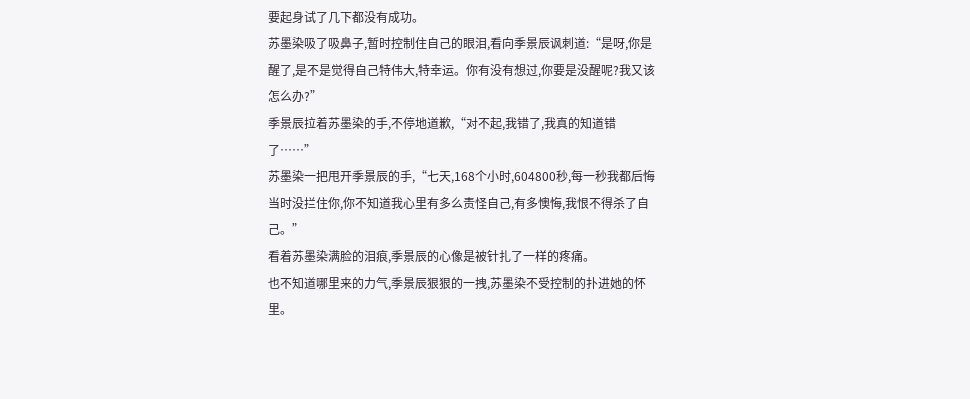要起身试了几下都没有成功。
苏墨染吸了吸鼻子,暂时控制住自己的眼泪,看向季景辰讽刺道:“是呀,你是醒了,是不是觉得自己特伟大,特幸运。你有没有想过,你要是没醒呢?我又该怎么办?”
季景辰拉着苏墨染的手,不停地道歉,“对不起,我错了,我真的知道错了……”
苏墨染一把甩开季景辰的手,“七天,168个小时,604800秒,每一秒我都后悔当时没拦住你,你不知道我心里有多么责怪自己,有多懊悔,我恨不得杀了自己。”
看着苏墨染满脸的泪痕,季景辰的心像是被针扎了一样的疼痛。
也不知道哪里来的力气,季景辰狠狠的一拽,苏墨染不受控制的扑进她的怀里。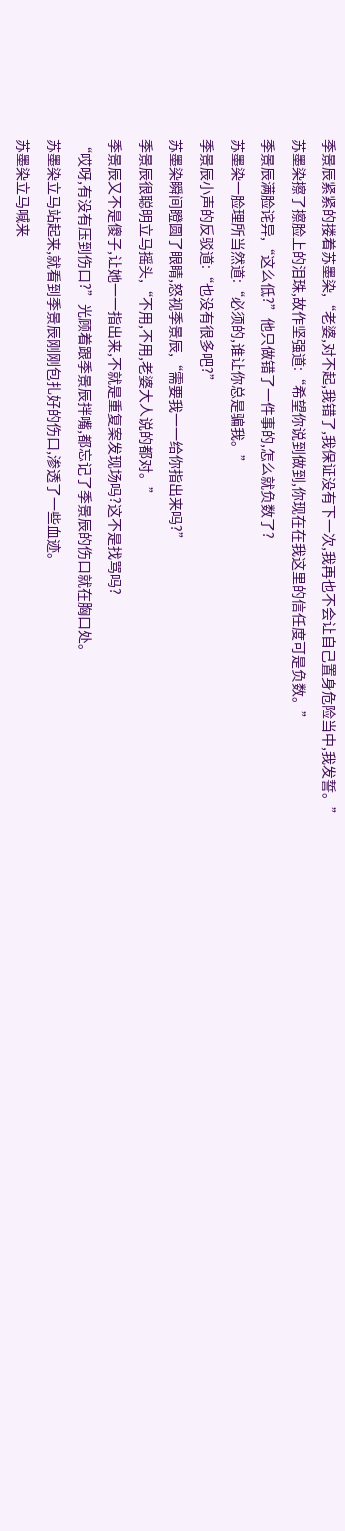季景辰紧紧的搂着苏墨染,“老婆,对不起,我错了,我保证没有下一次,我再也不会让自己置身危险当中,我发誓。”
苏墨染擦了擦脸上的泪珠,故作坚强道:“希望你说到做到,你现在在我这里的信任度可是负数。”
季景辰满脸诧异,“这么低?”他只做错了一件事的,怎么就负数了?
苏墨染一脸理所当然道:“必须的,谁让你总是骗我。”
季景辰小声的反驳道:“也没有很多吧?”
苏墨染瞬间瞪圆了眼睛,怒视季景辰,“需要我一一给你指出来吗?”
季景辰很聪明立马摇头,“不用,不用,老婆大人说的都对。”
季景辰又不是傻子,让她一一指出来,不就是重复案发现场吗?这不是找骂吗?
“哎呀,有没有压到伤口?”光顾着跟季景辰拌嘴,都忘记了季景辰的伤口就在胸口处。
苏墨染立马站起来,就看到季景辰刚刚包扎好的伤口,渗透了一些血迹。
苏墨染立马喊来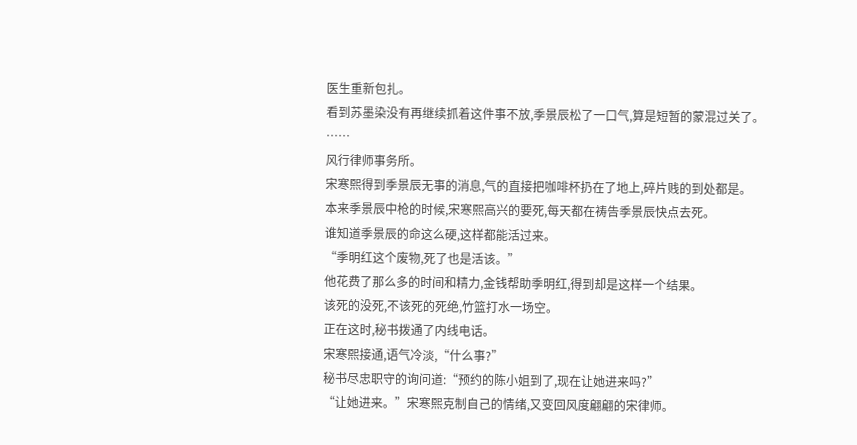医生重新包扎。
看到苏墨染没有再继续抓着这件事不放,季景辰松了一口气,算是短暂的蒙混过关了。
……
风行律师事务所。
宋寒熙得到季景辰无事的消息,气的直接把咖啡杯扔在了地上,碎片贱的到处都是。
本来季景辰中枪的时候,宋寒熙高兴的要死,每天都在祷告季景辰快点去死。
谁知道季景辰的命这么硬,这样都能活过来。
“季明红这个废物,死了也是活该。”
他花费了那么多的时间和精力,金钱帮助季明红,得到却是这样一个结果。
该死的没死,不该死的死绝,竹篮打水一场空。
正在这时,秘书拨通了内线电话。
宋寒熙接通,语气冷淡,“什么事?”
秘书尽忠职守的询问道:“预约的陈小姐到了,现在让她进来吗?”
“让她进来。”宋寒熙克制自己的情绪,又变回风度翩翩的宋律师。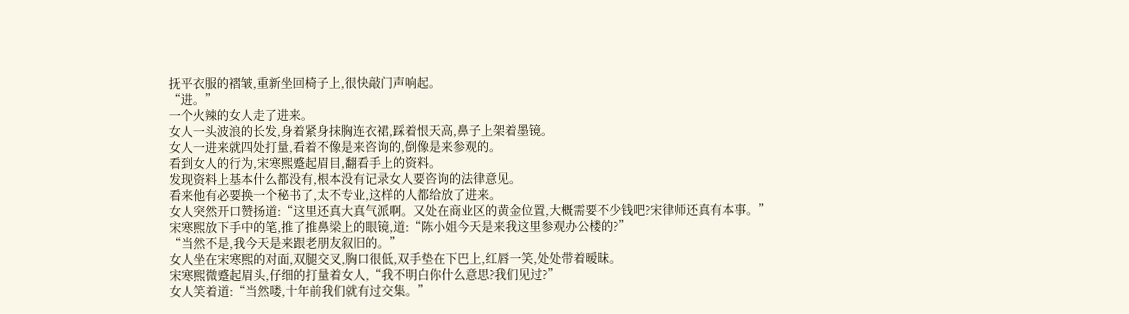抚平衣服的褶皱,重新坐回椅子上,很快敲门声响起。
“进。”
一个火辣的女人走了进来。
女人一头波浪的长发,身着紧身抹胸连衣裙,踩着恨天高,鼻子上架着墨镜。
女人一进来就四处打量,看着不像是来咨询的,倒像是来参观的。
看到女人的行为,宋寒熙蹙起眉目,翻看手上的资料。
发现资料上基本什么都没有,根本没有记录女人要咨询的法律意见。
看来他有必要换一个秘书了,太不专业,这样的人都给放了进来。
女人突然开口赞扬道:“这里还真大真气派啊。又处在商业区的黄金位置,大概需要不少钱吧?宋律师还真有本事。”
宋寒熙放下手中的笔,推了推鼻梁上的眼镜,道:“陈小姐今天是来我这里参观办公楼的?”
“当然不是,我今天是来跟老朋友叙旧的。”
女人坐在宋寒熙的对面,双腿交叉,胸口很低,双手垫在下巴上,红唇一笑,处处带着暧昧。
宋寒熙微蹙起眉头,仔细的打量着女人,“我不明白你什么意思?我们见过?”
女人笑着道:“当然喽,十年前我们就有过交集。”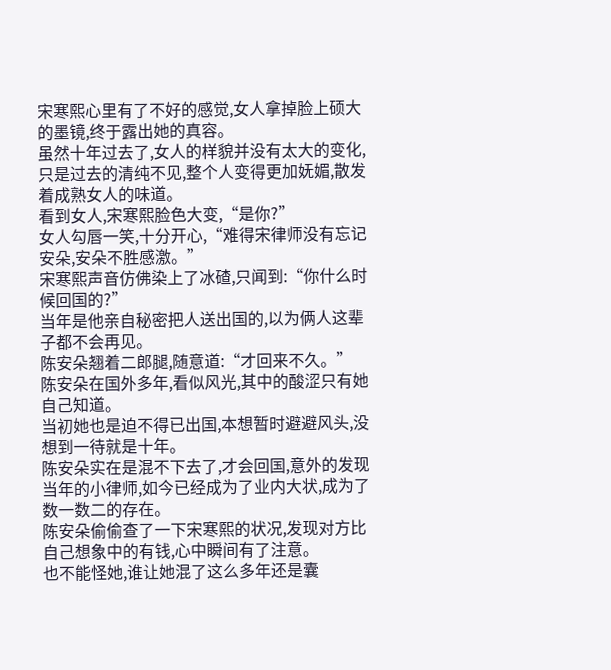宋寒熙心里有了不好的感觉,女人拿掉脸上硕大的墨镜,终于露出她的真容。
虽然十年过去了,女人的样貌并没有太大的变化,只是过去的清纯不见,整个人变得更加妩媚,散发着成熟女人的味道。
看到女人,宋寒熙脸色大变,“是你?”
女人勾唇一笑,十分开心,“难得宋律师没有忘记安朵,安朵不胜感激。”
宋寒熙声音仿佛染上了冰碴,只闻到:“你什么时候回国的?”
当年是他亲自秘密把人送出国的,以为俩人这辈子都不会再见。
陈安朵翘着二郎腿,随意道:“才回来不久。”
陈安朵在国外多年,看似风光,其中的酸涩只有她自己知道。
当初她也是迫不得已出国,本想暂时避避风头,没想到一待就是十年。
陈安朵实在是混不下去了,才会回国,意外的发现当年的小律师,如今已经成为了业内大状,成为了数一数二的存在。
陈安朵偷偷查了一下宋寒熙的状况,发现对方比自己想象中的有钱,心中瞬间有了注意。
也不能怪她,谁让她混了这么多年还是囊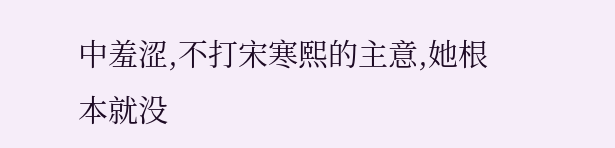中羞涩,不打宋寒熙的主意,她根本就没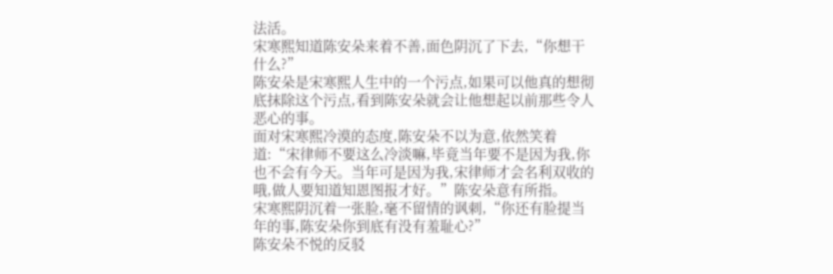法活。
宋寒熙知道陈安朵来着不善,面色阴沉了下去,“你想干什么?”
陈安朵是宋寒熙人生中的一个污点,如果可以他真的想彻底抹除这个污点,看到陈安朵就会让他想起以前那些令人恶心的事。
面对宋寒熙冷漠的态度,陈安朵不以为意,依然笑着道:“宋律师不要这么冷淡嘛,毕竟当年要不是因为我,你也不会有今天。当年可是因为我,宋律师才会名利双收的哦,做人要知道知恩图报才好。”陈安朵意有所指。
宋寒熙阴沉着一张脸,毫不留情的讽刺,“你还有脸提当年的事,陈安朵你到底有没有羞耻心?”
陈安朵不悦的反驳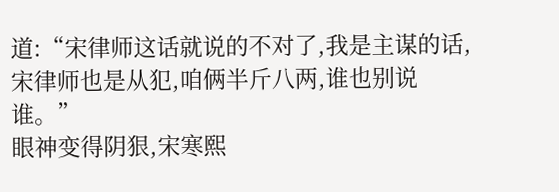道:“宋律师这话就说的不对了,我是主谋的话,宋律师也是从犯,咱俩半斤八两,谁也别说谁。”
眼神变得阴狠,宋寒熙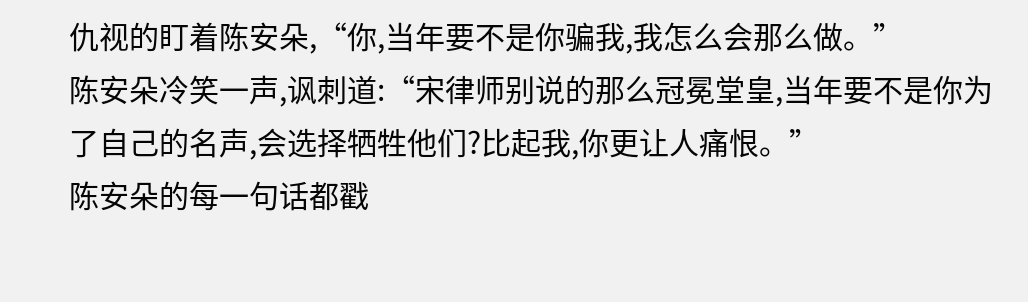仇视的盯着陈安朵,“你,当年要不是你骗我,我怎么会那么做。”
陈安朵冷笑一声,讽刺道:“宋律师别说的那么冠冕堂皇,当年要不是你为了自己的名声,会选择牺牲他们?比起我,你更让人痛恨。”
陈安朵的每一句话都戳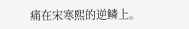痛在宋寒熙的逆鳞上。